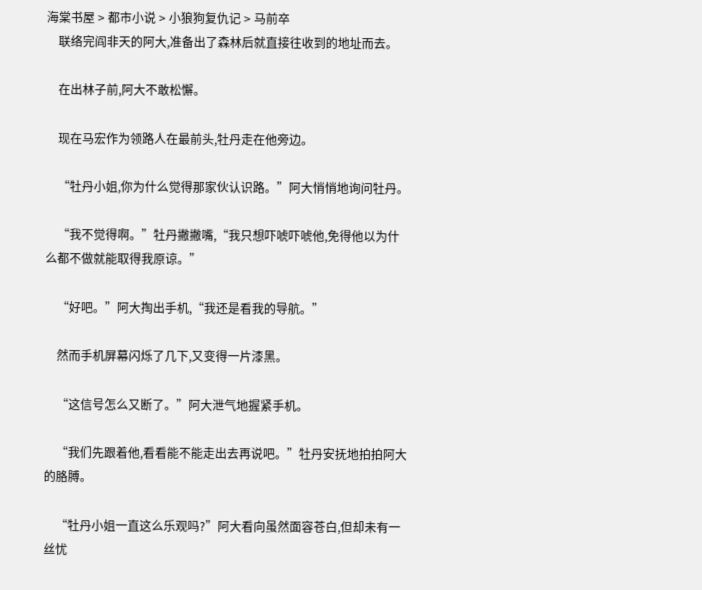海棠书屋 > 都市小说 > 小狼狗复仇记 > 马前卒
    联络完阎非天的阿大,准备出了森林后就直接往收到的地址而去。

    在出林子前,阿大不敢松懈。

    现在马宏作为领路人在最前头,牡丹走在他旁边。

    “牡丹小姐,你为什么觉得那家伙认识路。”阿大悄悄地询问牡丹。

    “我不觉得啊。”牡丹撇撇嘴,“我只想吓唬吓唬他,免得他以为什么都不做就能取得我原谅。”

    “好吧。”阿大掏出手机,“我还是看我的导航。”

    然而手机屏幕闪烁了几下,又变得一片漆黑。

    “这信号怎么又断了。”阿大泄气地握紧手机。

    “我们先跟着他,看看能不能走出去再说吧。”牡丹安抚地拍拍阿大的胳膊。

    “牡丹小姐一直这么乐观吗?”阿大看向虽然面容苍白,但却未有一丝忧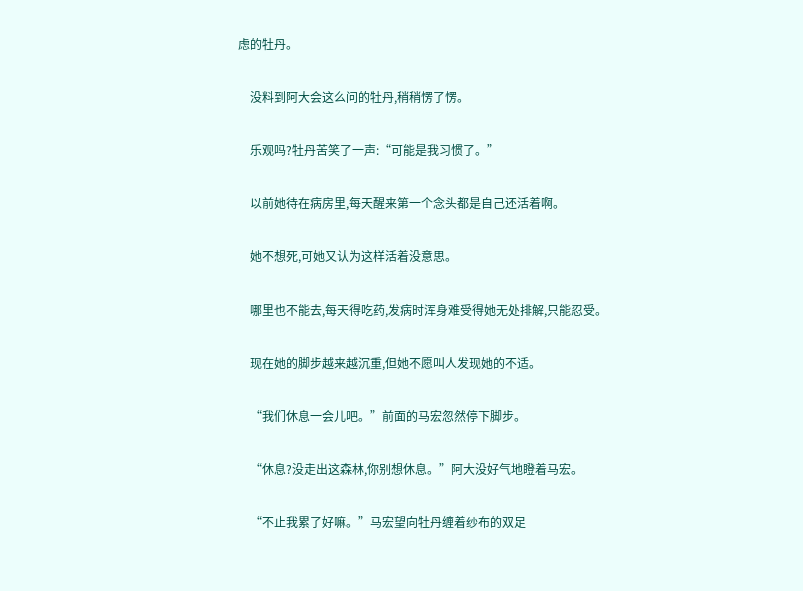虑的牡丹。

    没料到阿大会这么问的牡丹,稍稍愣了愣。

    乐观吗?牡丹苦笑了一声:“可能是我习惯了。”

    以前她待在病房里,每天醒来第一个念头都是自己还活着啊。

    她不想死,可她又认为这样活着没意思。

    哪里也不能去,每天得吃药,发病时浑身难受得她无处排解,只能忍受。

    现在她的脚步越来越沉重,但她不愿叫人发现她的不适。

    “我们休息一会儿吧。”前面的马宏忽然停下脚步。

    “休息?没走出这森林,你别想休息。”阿大没好气地瞪着马宏。

    “不止我累了好嘛。”马宏望向牡丹缠着纱布的双足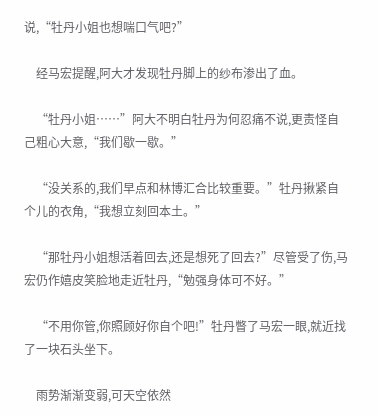说,“牡丹小姐也想喘口气吧?”

    经马宏提醒,阿大才发现牡丹脚上的纱布渗出了血。

    “牡丹小姐……”阿大不明白牡丹为何忍痛不说,更责怪自己粗心大意,“我们歇一歇。”

    “没关系的,我们早点和林博汇合比较重要。”牡丹揪紧自个儿的衣角,“我想立刻回本土。”

    “那牡丹小姐想活着回去,还是想死了回去?”尽管受了伤,马宏仍作嬉皮笑脸地走近牡丹,“勉强身体可不好。”

    “不用你管,你照顾好你自个吧!”牡丹瞥了马宏一眼,就近找了一块石头坐下。

    雨势渐渐变弱,可天空依然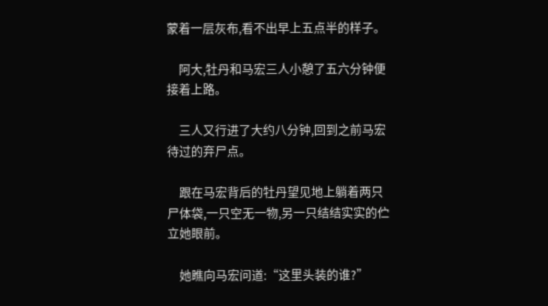蒙着一层灰布,看不出早上五点半的样子。

    阿大,牡丹和马宏三人小憩了五六分钟便接着上路。

    三人又行进了大约八分钟,回到之前马宏待过的弃尸点。

    跟在马宏背后的牡丹望见地上躺着两只尸体袋,一只空无一物,另一只结结实实的伫立她眼前。

    她瞧向马宏问道:“这里头装的谁?”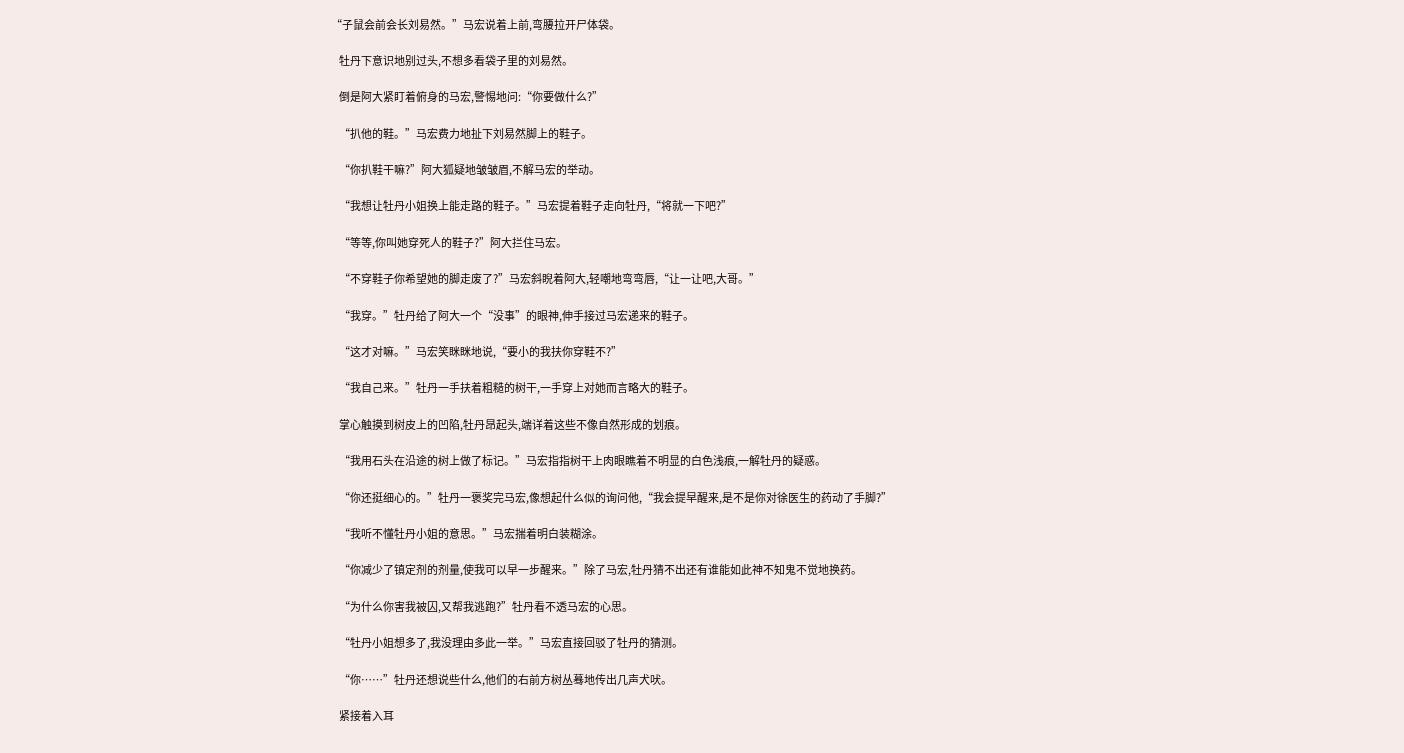“子鼠会前会长刘易然。”马宏说着上前,弯腰拉开尸体袋。

    牡丹下意识地别过头,不想多看袋子里的刘易然。

    倒是阿大紧盯着俯身的马宏,警惕地问:“你要做什么?”

    “扒他的鞋。”马宏费力地扯下刘易然脚上的鞋子。

    “你扒鞋干嘛?”阿大狐疑地皱皱眉,不解马宏的举动。

    “我想让牡丹小姐换上能走路的鞋子。”马宏提着鞋子走向牡丹,“将就一下吧?”

    “等等,你叫她穿死人的鞋子?”阿大拦住马宏。

    “不穿鞋子你希望她的脚走废了?”马宏斜睨着阿大,轻嘲地弯弯唇,“让一让吧,大哥。”

    “我穿。”牡丹给了阿大一个“没事”的眼神,伸手接过马宏递来的鞋子。

    “这才对嘛。”马宏笑眯眯地说,“要小的我扶你穿鞋不?”

    “我自己来。”牡丹一手扶着粗糙的树干,一手穿上对她而言略大的鞋子。

    掌心触摸到树皮上的凹陷,牡丹昂起头,端详着这些不像自然形成的划痕。

    “我用石头在沿途的树上做了标记。”马宏指指树干上肉眼瞧着不明显的白色浅痕,一解牡丹的疑惑。

    “你还挺细心的。”牡丹一褒奖完马宏,像想起什么似的询问他,“我会提早醒来,是不是你对徐医生的药动了手脚?”

    “我听不懂牡丹小姐的意思。”马宏揣着明白装糊涂。

    “你减少了镇定剂的剂量,使我可以早一步醒来。”除了马宏,牡丹猜不出还有谁能如此神不知鬼不觉地换药。

    “为什么你害我被囚,又帮我逃跑?”牡丹看不透马宏的心思。

    “牡丹小姐想多了,我没理由多此一举。”马宏直接回驳了牡丹的猜测。

    “你……”牡丹还想说些什么,他们的右前方树丛蓦地传出几声犬吠。

    紧接着入耳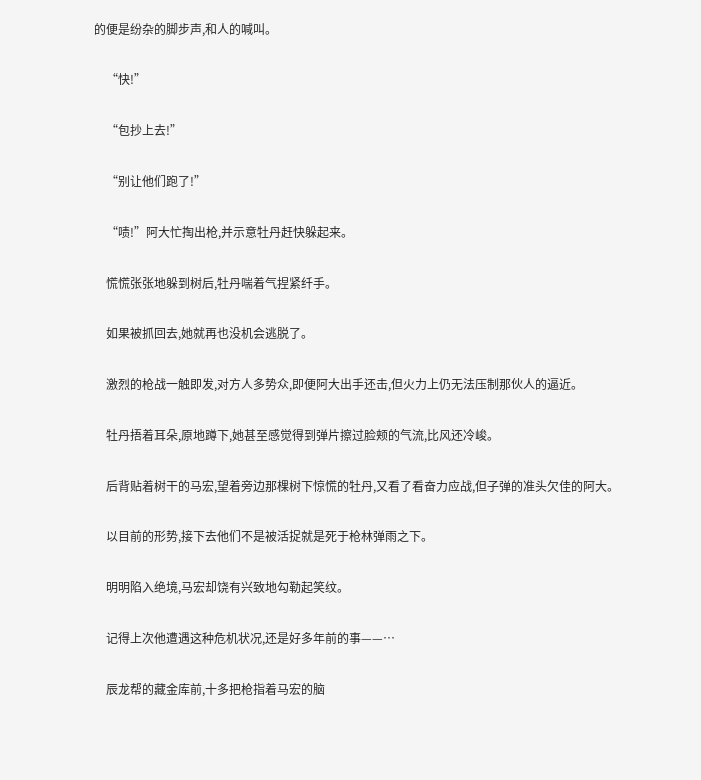的便是纷杂的脚步声,和人的喊叫。

    “快!”

    “包抄上去!”

    “别让他们跑了!”

    “啧!”阿大忙掏出枪,并示意牡丹赶快躲起来。

    慌慌张张地躲到树后,牡丹喘着气捏紧纤手。

    如果被抓回去,她就再也没机会逃脱了。

    激烈的枪战一触即发,对方人多势众,即便阿大出手还击,但火力上仍无法压制那伙人的逼近。

    牡丹捂着耳朵,原地蹲下,她甚至感觉得到弹片擦过脸颊的气流,比风还冷峻。

    后背贴着树干的马宏,望着旁边那棵树下惊慌的牡丹,又看了看奋力应战,但子弹的准头欠佳的阿大。

    以目前的形势,接下去他们不是被活捉就是死于枪林弹雨之下。

    明明陷入绝境,马宏却饶有兴致地勾勒起笑纹。

    记得上次他遭遇这种危机状况,还是好多年前的事——…

    辰龙帮的藏金库前,十多把枪指着马宏的脑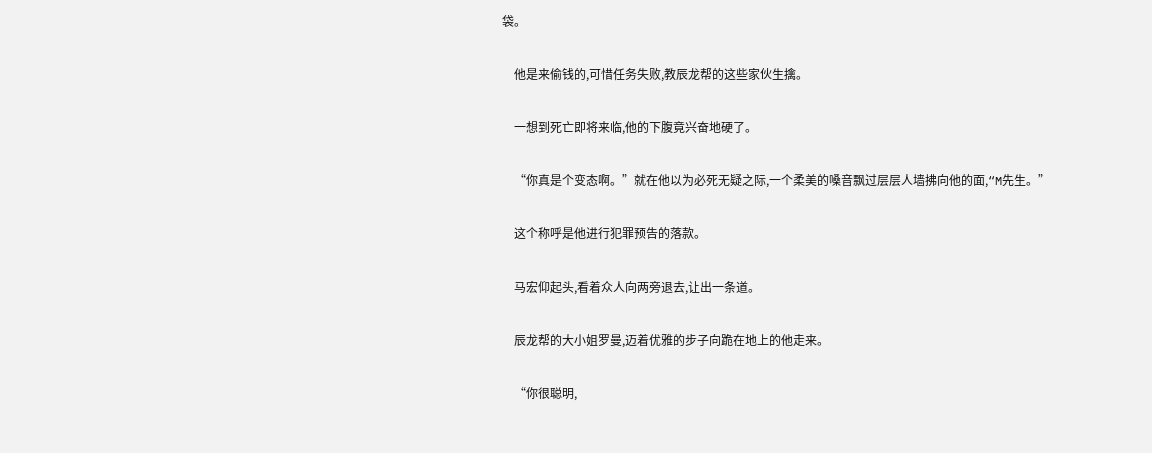袋。

    他是来偷钱的,可惜任务失败,教辰龙帮的这些家伙生擒。

    一想到死亡即将来临,他的下腹竟兴奋地硬了。

    “你真是个变态啊。”就在他以为必死无疑之际,一个柔美的嗓音飘过层层人墙拂向他的面,“M先生。”

    这个称呼是他进行犯罪预告的落款。

    马宏仰起头,看着众人向两旁退去,让出一条道。

    辰龙帮的大小姐罗曼,迈着优雅的步子向跪在地上的他走来。

    “你很聪明,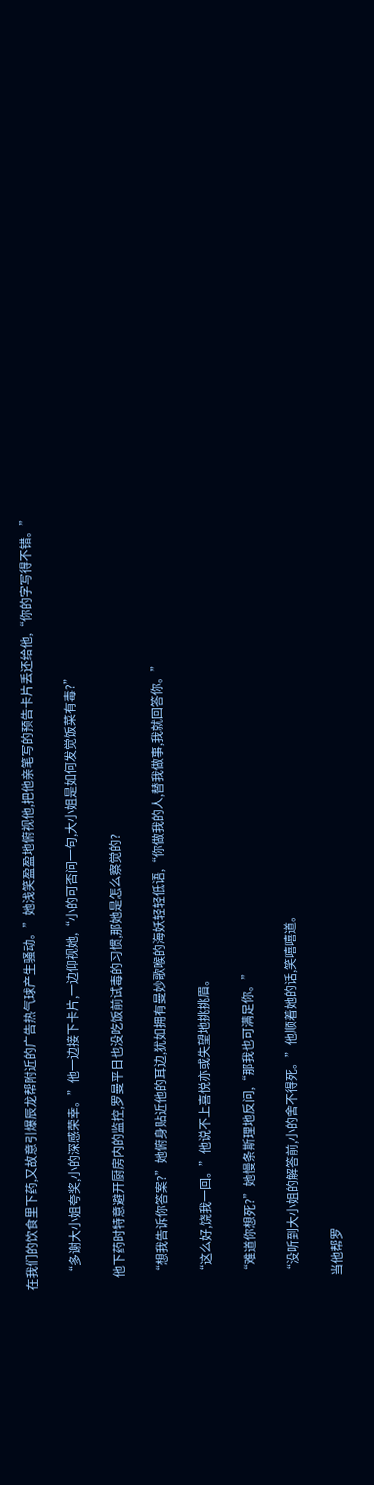在我们的饮食里下药,又故意引爆辰龙帮附近的广告热气球产生骚动。”她浅笑盈盈地俯视他,把他亲笔写的预告卡片丢还给他,“你的字写得不错。”

    “多谢大小姐夸奖,小的深感荣幸。”他一边接下卡片,一边仰视她,“小的可否问一句,大小姐是如何发觉饭菜有毒?”

    他下药时特意避开厨房内的监控,罗曼平日也没吃饭前试毒的习惯,那她是怎么察觉的?

    “想我告诉你答案?”她俯身贴近他的耳边,犹如拥有曼妙歌喉的海妖轻轻低语,“你做我的人,替我做事,我就回答你。”

    “这么好,饶我一回。”他说不上喜悦亦或失望地挑挑眉。

    “难道你想死?”她慢条斯理地反问,“那我也可满足你。”

    “没听到大小姐的解答前,小的舍不得死。”他顺着她的话,笑嘻嘻道。

    当他帮罗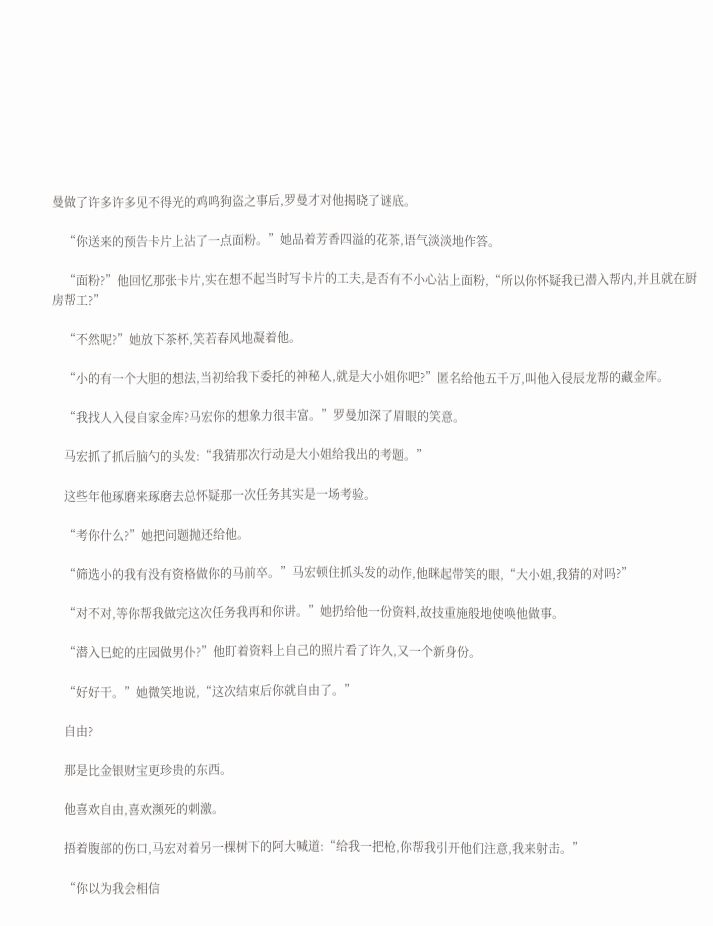曼做了许多许多见不得光的鸡鸣狗盗之事后,罗曼才对他揭晓了谜底。

    “你送来的预告卡片上沾了一点面粉。”她品着芳香四溢的花茶,语气淡淡地作答。

    “面粉?”他回忆那张卡片,实在想不起当时写卡片的工夫,是否有不小心沾上面粉,“所以你怀疑我已潜入帮内,并且就在厨房帮工?”

    “不然呢?”她放下茶杯,笑若春风地凝着他。

    “小的有一个大胆的想法,当初给我下委托的神秘人,就是大小姐你吧?”匿名给他五千万,叫他入侵辰龙帮的藏金库。

    “我找人入侵自家金库?马宏你的想象力很丰富。”罗曼加深了眉眼的笑意。

    马宏抓了抓后脑勺的头发:“我猜那次行动是大小姐给我出的考题。”

    这些年他琢磨来琢磨去总怀疑那一次任务其实是一场考验。

    “考你什么?”她把问题抛还给他。

    “筛选小的我有没有资格做你的马前卒。”马宏顿住抓头发的动作,他眯起带笑的眼,“大小姐,我猜的对吗?”

    “对不对,等你帮我做完这次任务我再和你讲。”她扔给他一份资料,故技重施般地使唤他做事。

    “潜入巳蛇的庄园做男仆?”他盯着资料上自己的照片看了许久,又一个新身份。

    “好好干。”她微笑地说,“这次结束后你就自由了。”

    自由?

    那是比金银财宝更珍贵的东西。

    他喜欢自由,喜欢濒死的刺激。

    捂着腹部的伤口,马宏对着另一棵树下的阿大喊道:“给我一把枪,你帮我引开他们注意,我来射击。”

    “你以为我会相信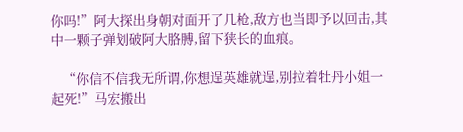你吗!”阿大探出身朝对面开了几枪,敌方也当即予以回击,其中一颗子弹划破阿大胳膊,留下狭长的血痕。

    “你信不信我无所谓,你想逞英雄就逞,别拉着牡丹小姐一起死!”马宏搬出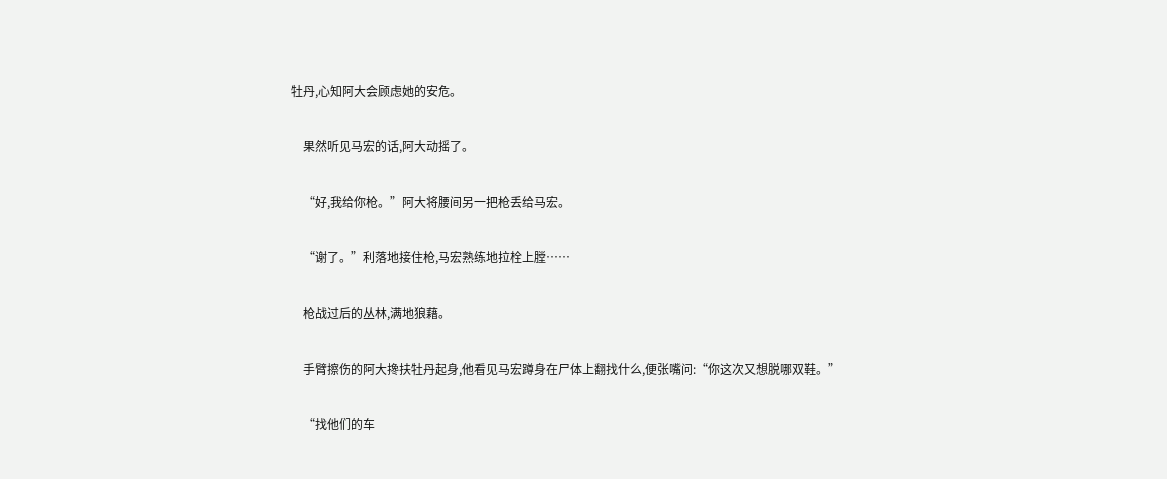牡丹,心知阿大会顾虑她的安危。

    果然听见马宏的话,阿大动摇了。

    “好,我给你枪。”阿大将腰间另一把枪丢给马宏。

    “谢了。”利落地接住枪,马宏熟练地拉栓上膛……

    枪战过后的丛林,满地狼藉。

    手臂擦伤的阿大搀扶牡丹起身,他看见马宏蹲身在尸体上翻找什么,便张嘴问:“你这次又想脱哪双鞋。”

    “找他们的车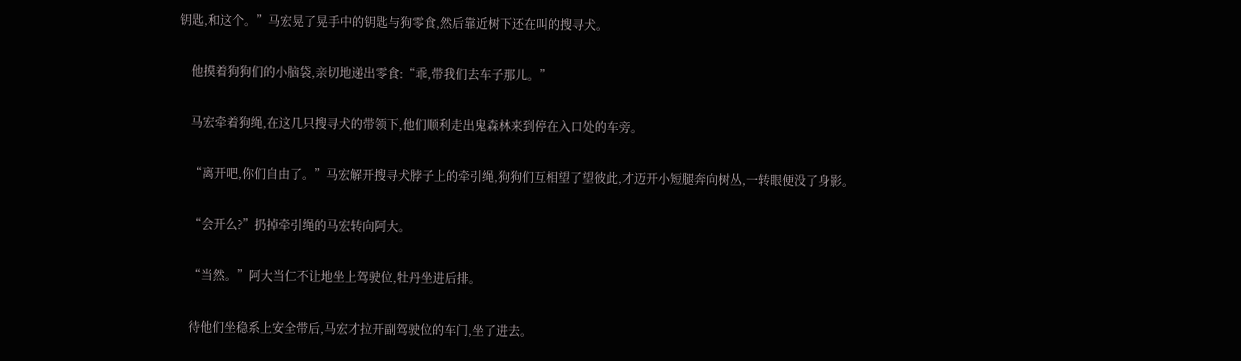钥匙,和这个。”马宏晃了晃手中的钥匙与狗零食,然后靠近树下还在叫的搜寻犬。

    他摸着狗狗们的小脑袋,亲切地递出零食:“乖,带我们去车子那儿。”

    马宏牵着狗绳,在这几只搜寻犬的带领下,他们顺利走出鬼森林来到停在入口处的车旁。

    “离开吧,你们自由了。”马宏解开搜寻犬脖子上的牵引绳,狗狗们互相望了望彼此,才迈开小短腿奔向树丛,一转眼便没了身影。

    “会开么?”扔掉牵引绳的马宏转向阿大。

    “当然。”阿大当仁不让地坐上驾驶位,牡丹坐进后排。

    待他们坐稳系上安全带后,马宏才拉开副驾驶位的车门,坐了进去。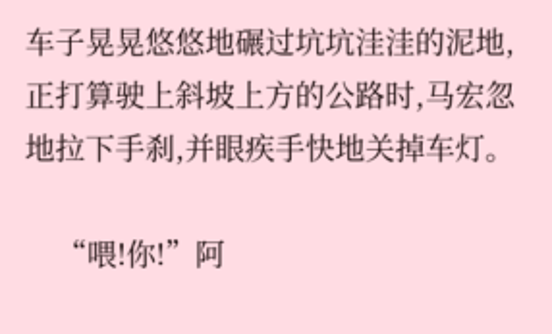车子晃晃悠悠地碾过坑坑洼洼的泥地,正打算驶上斜坡上方的公路时,马宏忽地拉下手刹,并眼疾手快地关掉车灯。

    “喂!你!”阿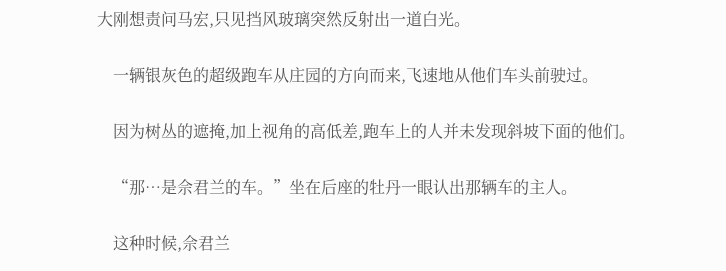大刚想责问马宏,只见挡风玻璃突然反射出一道白光。

    一辆银灰色的超级跑车从庄园的方向而来,飞速地从他们车头前驶过。

    因为树丛的遮掩,加上视角的高低差,跑车上的人并未发现斜坡下面的他们。

    “那…是佘君兰的车。”坐在后座的牡丹一眼认出那辆车的主人。

    这种时候,佘君兰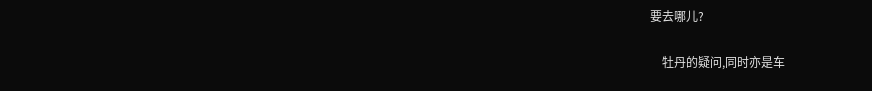要去哪儿?

    牡丹的疑问,同时亦是车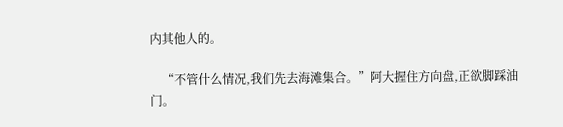内其他人的。

    “不管什么情况,我们先去海滩集合。”阿大握住方向盘,正欲脚踩油门。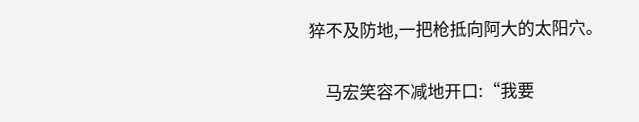猝不及防地,一把枪抵向阿大的太阳穴。

    马宏笑容不减地开口:“我要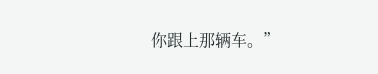你跟上那辆车。”